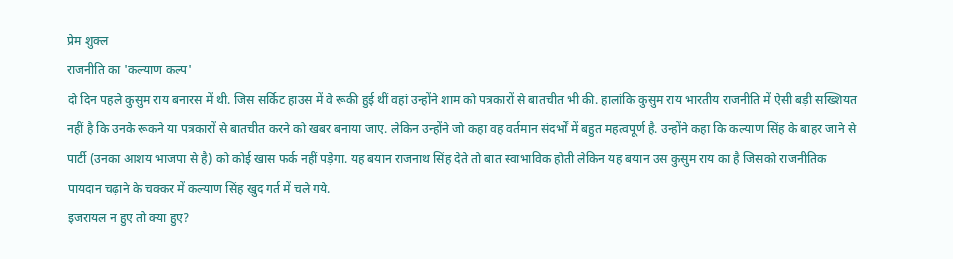प्रेम शुक्ल
राजनीति का 'कल्याण कल्प'
दो दिन पहले कुसुम राय बनारस में थी. जिस सर्किट हाउस में वे रूकी हुई थीं वहां उन्होंने शाम को पत्रकारों से बातचीत भी की. हालांकि कुसुम राय भारतीय राजनीति में ऐसी बड़ी सख्शियत नहीं है कि उनके रूकने या पत्रकारों से बातचीत करने को खबर बनाया जाए. लेकिन उन्होंने जो कहा वह वर्तमान संदर्भों में बहुत महत्वपूर्ण है. उन्होंने कहा कि कल्याण सिंह के बाहर जाने से पार्टी (उनका आशय भाजपा से है) को कोई खास फर्क नहीं पड़ेगा. यह बयान राजनाथ सिंह देते तो बात स्वाभाविक होती लेकिन यह बयान उस कुसुम राय का है जिसको राजनीतिक पायदान चढ़ाने के चक्कर में कल्याण सिंह खुद गर्त में चले गये.
इजरायल न हुए तो क्या हुए?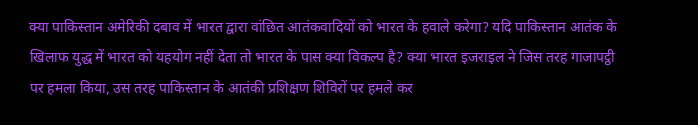क्या पाकिस्तान अमेरिकी दबाव में भारत द्वारा वांछित आतंकवादियों को भारत के हवाले करेगा? यदि पाकिस्तान आतंक के खिलाफ युद्ध में भारत को यहयोग नहीं देता तो भारत के पास क्या विकल्प है? क्या भारत इजराइल ने जिस तरह गाजापट्ठी पर हमला किया, उस तरह पाकिस्तान के आतंकी प्रशिक्षण शिविरों पर हमले कर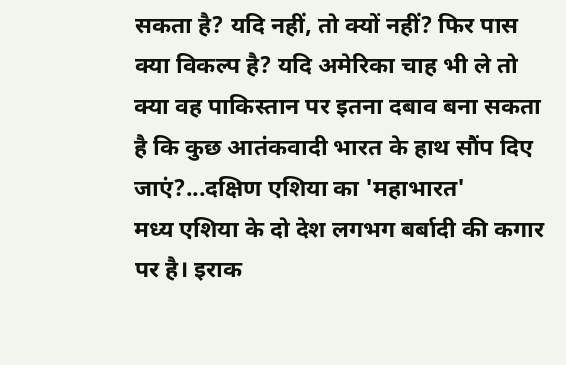सकता है? यदि नहीं, तो क्यों नहीं? फिर पास क्या विकल्प है? यदि अमेरिका चाह भी ले तो क्या वह पाकिस्तान पर इतना दबाव बना सकता है कि कुछ आतंकवादी भारत के हाथ सौंप दिए जाएं?...दक्षिण एशिया का 'महाभारत'
मध्य एशिया के दो देश लगभग बर्बादी की कगार पर है। इराक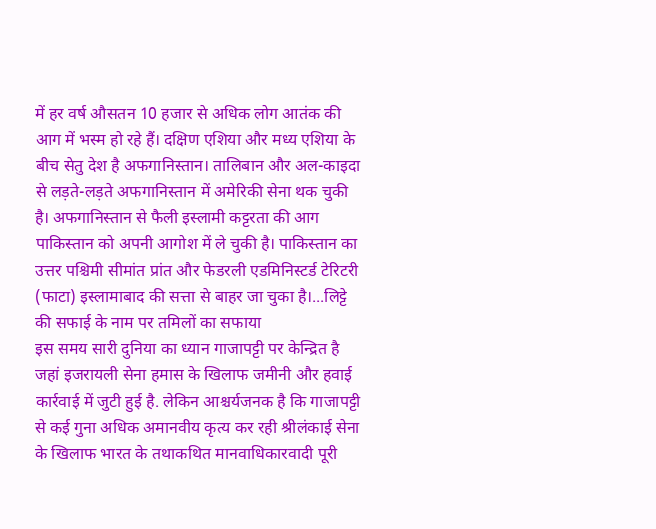में हर वर्ष औसतन 10 हजार से अधिक लोग आतंक की आग में भस्म हो रहे हैं। दक्षिण एशिया और मध्य एशिया के बीच सेतु देश है अफगानिस्तान। तालिबान और अल-काइदा से लड़ते-लड़ते अफगानिस्तान में अमेरिकी सेना थक चुकी है। अफगानिस्तान से फैली इस्लामी कट्टरता की आग पाकिस्तान को अपनी आगोश में ले चुकी है। पाकिस्तान का उत्तर पश्चिमी सीमांत प्रांत और फेडरली एडमिनिस्टर्ड टेरिटरी (फाटा) इस्लामाबाद की सत्ता से बाहर जा चुका है।...लिट्टे की सफाई के नाम पर तमिलों का सफाया
इस समय सारी दुनिया का ध्यान गाजापट्टी पर केन्द्रित है जहां इजरायली सेना हमास के खिलाफ जमीनी और हवाई कार्रवाई में जुटी हुई है. लेकिन आश्चर्यजनक है कि गाजापट्टी से कई गुना अधिक अमानवीय कृत्य कर रही श्रीलंकाई सेना के खिलाफ भारत के तथाकथित मानवाधिकारवादी पूरी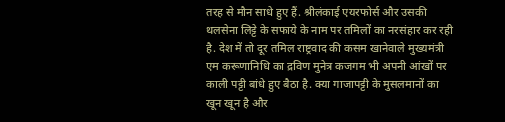तरह से मौन साधे हुए हैं. श्रीलंकाई एयरफोर्स और उसकी थलसेना लिट्टे के सफाये के नाम पर तमिलों का नरसंहार कर रही है. देश में तो दूर तमिल राष्ट्रवाद की कसम खानेवाले मुख्यमंत्री एम करूणानिधि का द्रविण मुनेत्र कजगम भी अपनी आंखों पर काली पट्टी बांधे हुए बैठा है. क्या गाजापट्टी के मुसलमानों का खून खून है और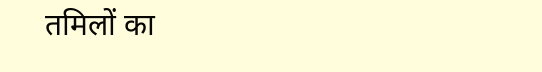तमिलों का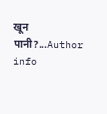खून पानी?...Author info